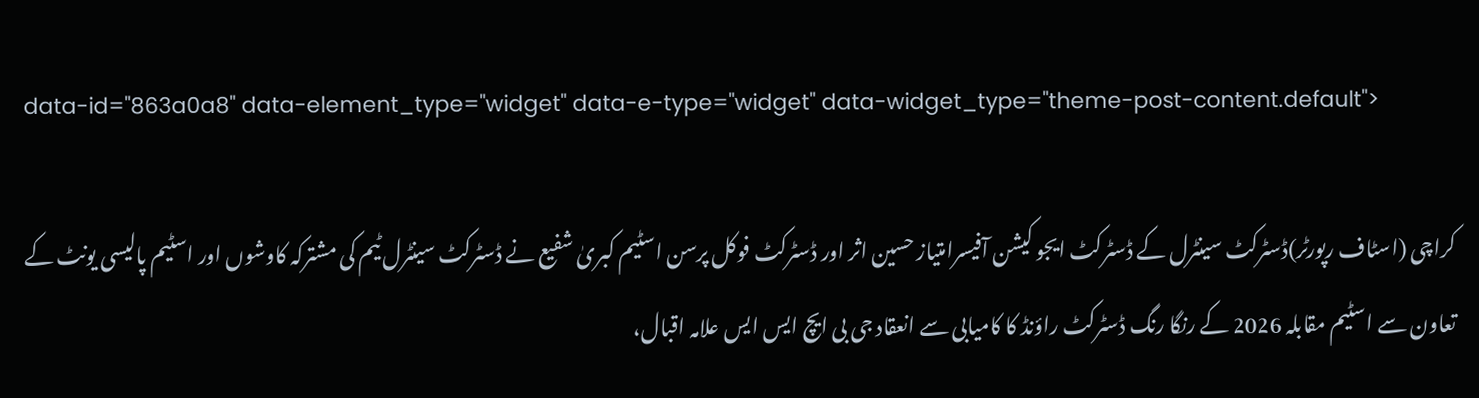data-id="863a0a8" data-element_type="widget" data-e-type="widget" data-widget_type="theme-post-content.default">

کراچی (اسٹاف رپورٹر)ڈسٹرکٹ سینٹرل کے ڈسٹرکٹ ایجو کیشن آفیسرامتیاز حسین اثر اور ڈسٹرکٹ فوکل پرسن اسٹیم کبریٰ شفیع نے ڈسٹرکٹ سینٹرل ٹیم کی مشترکہ کاوشوں اور اسٹیم پالیسی یونٹ کے تعاون سے اسٹیم مقابلہ 2026 کے رنگا رنگ ڈسٹرکٹ راؤنڈ کا کامیابی سے انعقاد جی بی ایچ ایس ایس علامہ اقبال،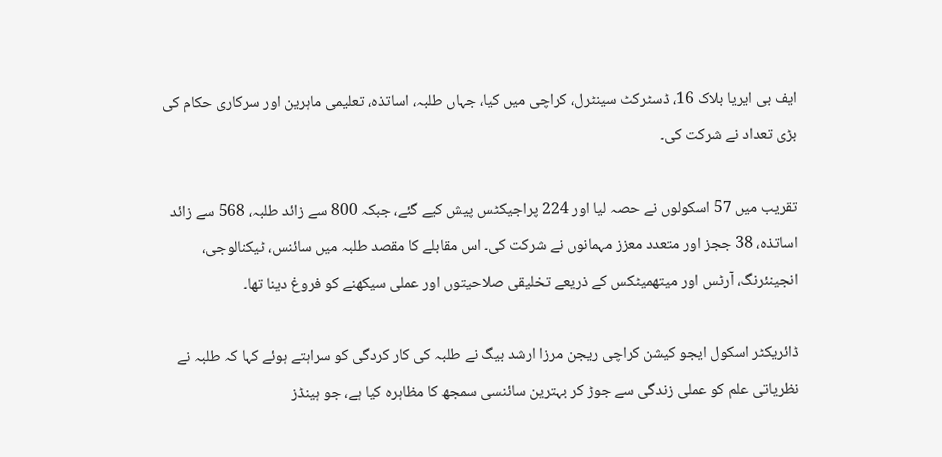ایف بی ایریا بلاک 16، ڈسٹرکٹ سینٹرل، کراچی میں کیا، جہاں طلبہ، اساتذہ، تعلیمی ماہرین اور سرکاری حکام کی بڑی تعداد نے شرکت کی۔

تقریب میں 57 اسکولوں نے حصہ لیا اور 224 پراجیکٹس پیش کیے گئے، جبکہ 800 سے زائد طلبہ، 568 سے زائد اساتذہ، 38 ججز اور متعدد معزز مہمانوں نے شرکت کی۔ اس مقابلے کا مقصد طلبہ میں سائنس، ٹیکنالوجی، انجینئرنگ، آرٹس اور میتھمیٹکس کے ذریعے تخلیقی صلاحیتوں اور عملی سیکھنے کو فروغ دینا تھا۔

ڈائریکٹر اسکول ایجو کیشن کراچی ریجن مرزا ارشد بیگ نے طلبہ کی کار کردگی کو سراہتے ہوئے کہا کہ طلبہ نے نظریاتی علم کو عملی زندگی سے جوڑ کر بہترین سائنسی سمجھ کا مظاہرہ کیا ہے، جو ہینڈز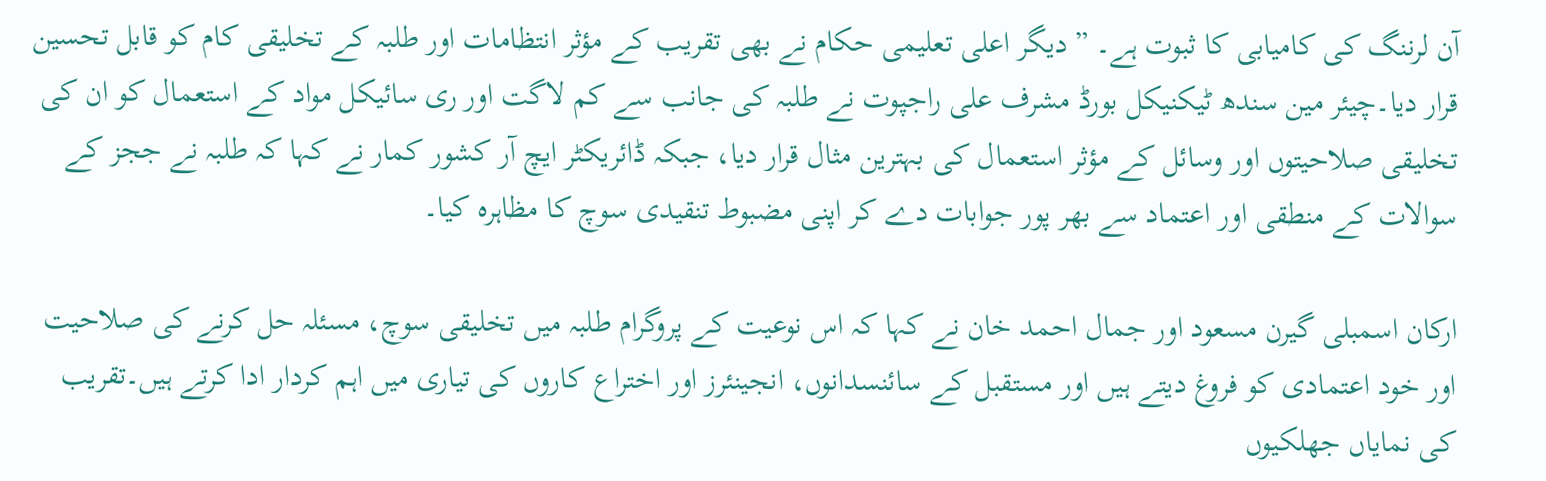آن لرننگ کی کامیابی کا ثبوت ہے۔ ” دیگر اعلی تعلیمی حکام نے بھی تقریب کے مؤثر انتظامات اور طلبہ کے تخلیقی کام کو قابل تحسین قرار دیا۔چیئر مین سندھ ٹیکنیکل بورڈ مشرف علی راجپوت نے طلبہ کی جانب سے کم لاگت اور ری سائیکل مواد کے استعمال کو ان کی تخلیقی صلاحیتوں اور وسائل کے مؤثر استعمال کی بہترین مثال قرار دیا، جبکہ ڈائریکٹر ایچ آر کشور کمار نے کہا کہ طلبہ نے ججز کے سوالات کے منطقی اور اعتماد سے بھر پور جوابات دے کر اپنی مضبوط تنقیدی سوچ کا مظاہرہ کیا۔

ارکان اسمبلی گیرن مسعود اور جمال احمد خان نے کہا کہ اس نوعیت کے پروگرام طلبہ میں تخلیقی سوچ، مسئلہ حل کرنے کی صلاحیت اور خود اعتمادی کو فروغ دیتے ہیں اور مستقبل کے سائنسدانوں، انجینئرز اور اختراع کاروں کی تیاری میں اہم کردار ادا کرتے ہیں۔تقریب کی نمایاں جھلکیوں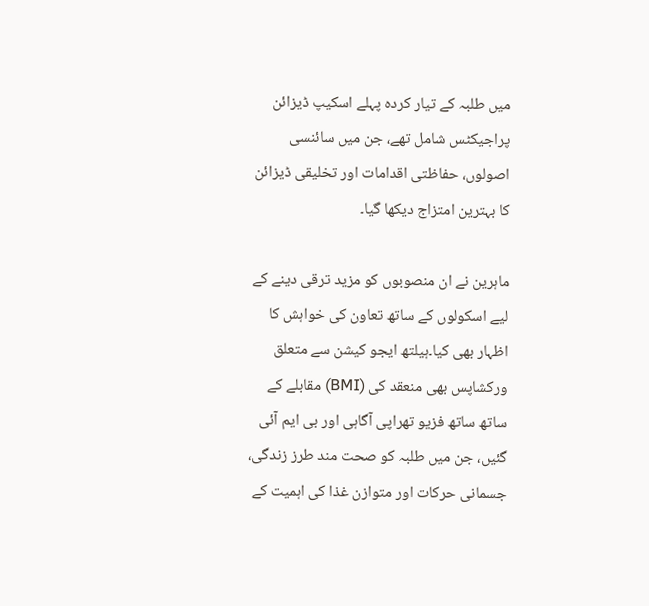میں طلبہ کے تیار کردہ پہلے اسکیپ ڈیزائن پراجیکٹس شامل تھے، جن میں سائنسی اصولوں، حفاظتی اقدامات اور تخلیقی ڈیزائن کا بہترین امتزاج دیکھا گیا۔

ماہرین نے ان منصوبوں کو مزید ترقی دینے کے لیے اسکولوں کے ساتھ تعاون کی خواہش کا اظہار بھی کیا۔ہیلتھ ایجو کیشن سے متعلق ورکشاپس بھی منعقد کی (BMI) مقابلے کے ساتھ ساتھ فزیو تھراپی آگاہی اور بی ایم آئی گئیں، جن میں طلبہ کو صحت مند طرز زندگی، جسمانی حرکات اور متوازن غذا کی اہمیت کے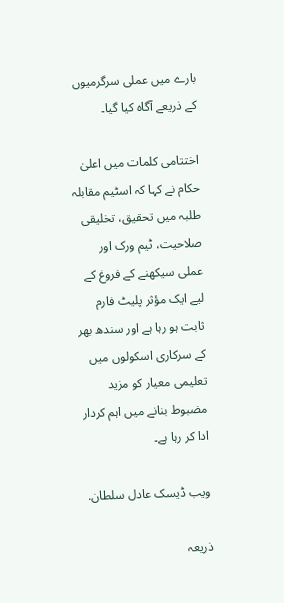بارے میں عملی سرگرمیوں کے ذریعے آگاہ کیا گیا۔

اختتامی کلمات میں اعلیٰ حکام نے کہا کہ اسٹیم مقابلہ طلبہ میں تحقیق، تخلیقی صلاحیت، ٹیم ورک اور عملی سیکھنے کے فروغ کے لیے ایک مؤثر پلیٹ فارم ثابت ہو رہا ہے اور سندھ بھر کے سرکاری اسکولوں میں تعلیمی معیار کو مزید مضبوط بنانے میں اہم کردار ادا کر رہا ہے۔

ویب ڈیسک عادل سلطان.

ذریعہ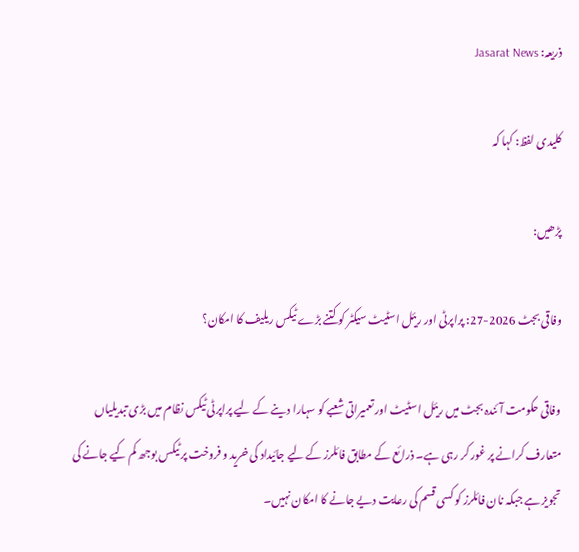ذریعہ: Jasarat News

کلیدی لفظ: کہا کہ

پڑھیں:

وفاقی بجٹ 2026-27: پراپرٹی اور ریئل اسٹیٹ سیکٹر کو کتنے بڑے ٹیکس ریلیف کا امکان؟

وفاقی حکومت آئندہ بجٹ میں ریئل اسٹیٹ اور تعمیراتی شعبے کو سہارا دینے کے لیے پراپرٹی ٹیکس نظام میں بڑی تبدیلیاں متعارف کرانے پر غور کر رہی ہے۔ ذرائع کے مطابق فائلرز کے لیے جائیداد کی خرید و فروخت پر ٹیکس بوجھ کم کیے جانے کی تجویز ہے جبکہ نان فائلرز کو کسی قسم کی رعایت دیے جانے کا امکان نہیں۔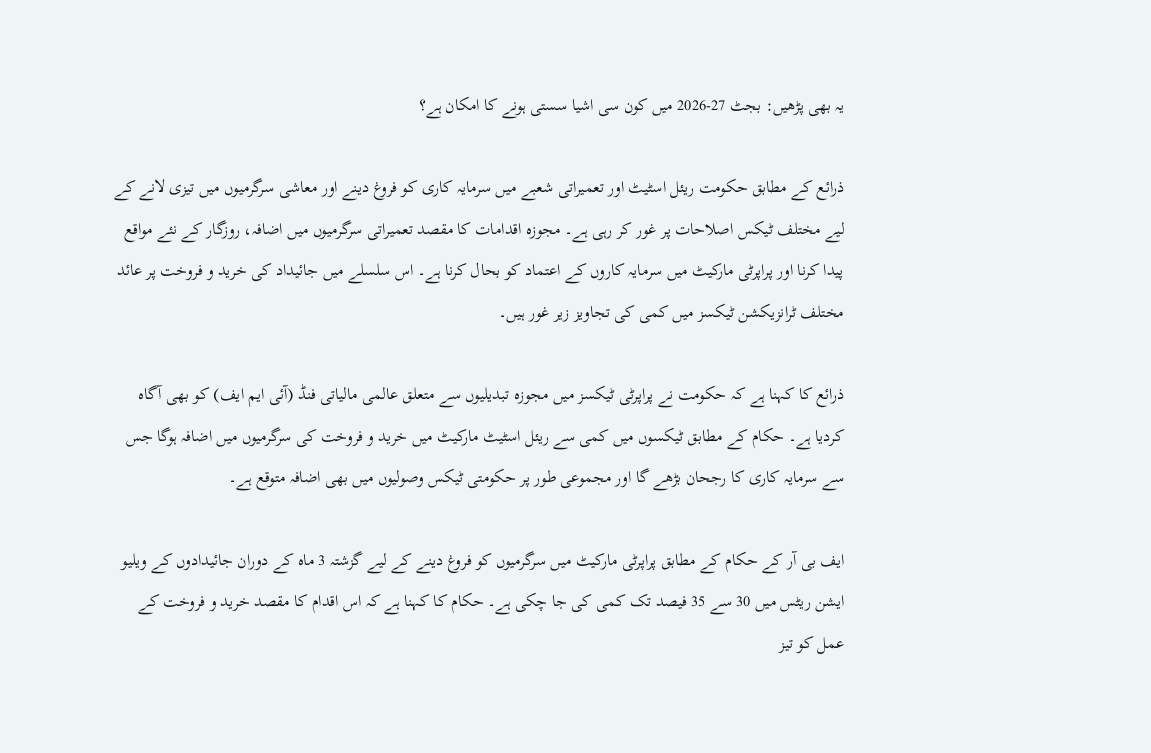یہ بھی پڑھیں: بجٹ 27-2026 میں کون سی اشیا سستی ہونے کا امکان ہے؟

ذرائع کے مطابق حکومت ریئل اسٹیٹ اور تعمیراتی شعبے میں سرمایہ کاری کو فروغ دینے اور معاشی سرگرمیوں میں تیزی لانے کے لیے مختلف ٹیکس اصلاحات پر غور کر رہی ہے۔ مجوزہ اقدامات کا مقصد تعمیراتی سرگرمیوں میں اضافہ، روزگار کے نئے مواقع پیدا کرنا اور پراپرٹی مارکیٹ میں سرمایہ کاروں کے اعتماد کو بحال کرنا ہے۔ اس سلسلے میں جائیداد کی خرید و فروخت پر عائد مختلف ٹرانزیکشن ٹیکسز میں کمی کی تجاویز زیر غور ہیں۔

ذرائع کا کہنا ہے کہ حکومت نے پراپرٹی ٹیکسز میں مجوزہ تبدیلیوں سے متعلق عالمی مالیاتی فنڈ (آئی ایم ایف) کو بھی آگاہ کردیا ہے۔ حکام کے مطابق ٹیکسوں میں کمی سے ریئل اسٹیٹ مارکیٹ میں خرید و فروخت کی سرگرمیوں میں اضافہ ہوگا جس سے سرمایہ کاری کا رجحان بڑھے گا اور مجموعی طور پر حکومتی ٹیکس وصولیوں میں بھی اضافہ متوقع ہے۔

ایف بی آر کے حکام کے مطابق پراپرٹی مارکیٹ میں سرگرمیوں کو فروغ دینے کے لیے گزشتہ 3 ماہ کے دوران جائیدادوں کے ویلیو ایشن ریٹس میں 30 سے 35 فیصد تک کمی کی جا چکی ہے۔ حکام کا کہنا ہے کہ اس اقدام کا مقصد خرید و فروخت کے عمل کو تیز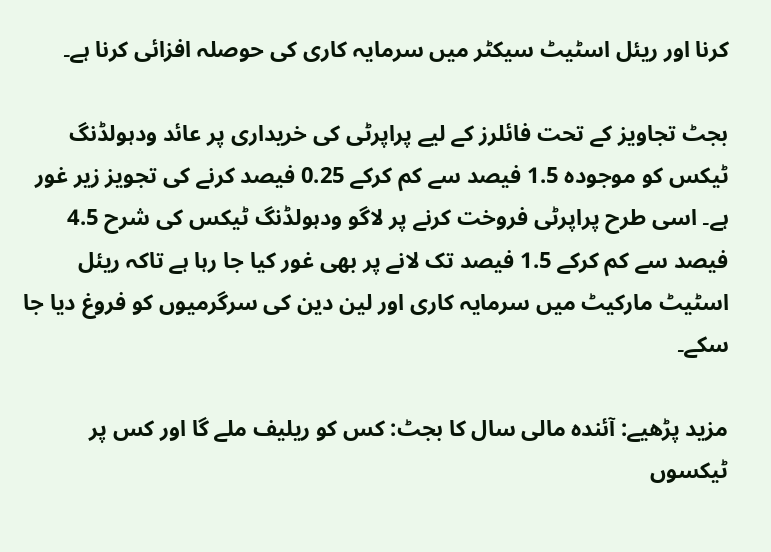کرنا اور ریئل اسٹیٹ سیکٹر میں سرمایہ کاری کی حوصلہ افزائی کرنا ہے۔

بجٹ تجاویز کے تحت فائلرز کے لیے پراپرٹی کی خریداری پر عائد ودہولڈنگ ٹیکس کو موجودہ 1.5 فیصد سے کم کرکے 0.25 فیصد کرنے کی تجویز زیر غور ہے۔ اسی طرح پراپرٹی فروخت کرنے پر لاگو ودہولڈنگ ٹیکس کی شرح 4.5 فیصد سے کم کرکے 1.5 فیصد تک لانے پر بھی غور کیا جا رہا ہے تاکہ ریئل اسٹیٹ مارکیٹ میں سرمایہ کاری اور لین دین کی سرگرمیوں کو فروغ دیا جا سکے۔

مزید پڑھیے: آئندہ مالی سال کا بجٹ: کس کو ریلیف ملے گا اور کس پر ٹیکسوں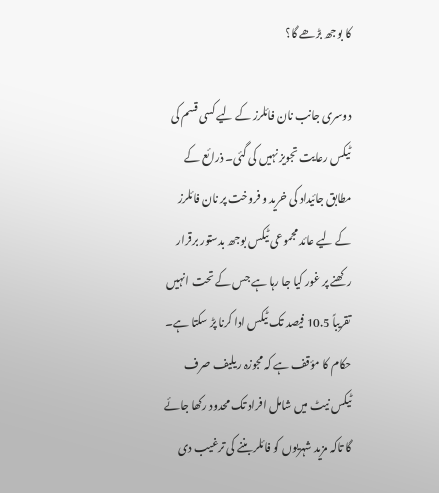کا بوجھ بڑھے گا؟

دوسری جانب نان فائلرز کے لیے کسی قسم کی ٹیکس رعایت تجویز نہیں کی گئی۔ ذرائع کے مطابق جائیداد کی خرید و فروخت پر نان فائلرز کے لیے عائد مجموعی ٹیکس بوجھ بدستور برقرار رکھنے پر غور کیا جا رہا ہے جس کے تحت انہیں تقریباً 10.5 فیصد تک ٹیکس ادا کرنا پڑ سکتا ہے۔ حکام کا مؤقف ہے کہ مجوزہ ریلیف صرف ٹیکس نیٹ میں شامل افراد تک محدود رکھا جائے گا تاکہ مزید شہریوں کو فائلر بننے کی ترغیب دی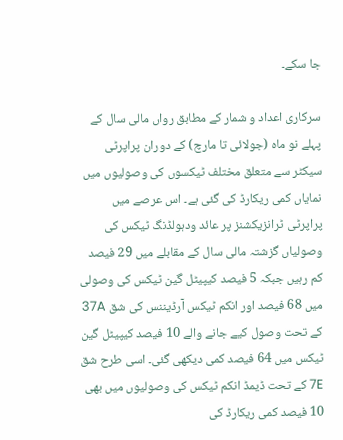جا سکے۔

سرکاری اعداد و شمار کے مطابق رواں مالی سال کے پہلے نو ماہ (جولائی تا مارچ) کے دوران پراپرٹی سیکٹر سے متعلق مختلف ٹیکسوں کی وصولیوں میں نمایاں کمی ریکارڈ کی گئی ہے۔ اس عرصے میں پراپرٹی ٹرانزیکشنز پر عائد ودہولڈنگ ٹیکس کی وصولیاں گزشتہ مالی سال کے مقابلے میں 29 فیصد کم رہیں جبکہ 5 فیصد کیپیٹل گین ٹیکس کی وصولی میں 68 فیصد اور انکم ٹیکس آرڈیننس کی شق 37A کے تحت وصول کیے جانے والے 10 فیصد کیپیٹل گین ٹیکس میں 64 فیصد کمی دیکھی گئی۔ اسی طرح شق 7E کے تحت ڈیمڈ انکم ٹیکس کی وصولیوں میں بھی 10 فیصد کمی ریکارڈ کی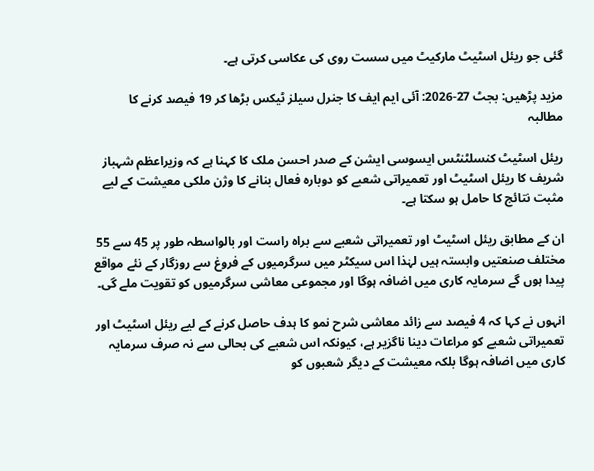گئی جو ریئل اسٹیٹ مارکیٹ میں سست روی کی عکاسی کرتی ہے۔

مزید پڑھیں: بجٹ 27-2026: آئی ایم ایف کا جنرل سیلز ٹیکس بڑھا کر 19 فیصد کرنے کا مطالبہ

ریئل اسٹیٹ کنسلٹنٹس ایسوسی ایشن کے صدر احسن ملک کا کہنا ہے کہ وزیراعظم شہباز شریف کا ریئل اسٹیٹ اور تعمیراتی شعبے کو دوبارہ فعال بنانے کا وژن ملکی معیشت کے لیے مثبت نتائج کا حامل ہو سکتا ہے۔

ان کے مطابق ریئل اسٹیٹ اور تعمیراتی شعبے سے براہ راست اور بالواسطہ طور پر 45 سے 55 مختلف صنعتیں وابستہ ہیں لہٰذا اس سیکٹر میں سرگرمیوں کے فروغ سے روزگار کے نئے مواقع پیدا ہوں گے سرمایہ کاری میں اضافہ ہوگا اور مجموعی معاشی سرگرمیوں کو تقویت ملے گی۔

انہوں نے کہا کہ 4 فیصد سے زائد معاشی شرح نمو کا ہدف حاصل کرنے کے لیے ریئل اسٹیٹ اور تعمیراتی شعبے کو مراعات دینا ناگزیر ہے، کیونکہ اس شعبے کی بحالی سے نہ صرف سرمایہ کاری میں اضافہ ہوگا بلکہ معیشت کے دیگر شعبوں کو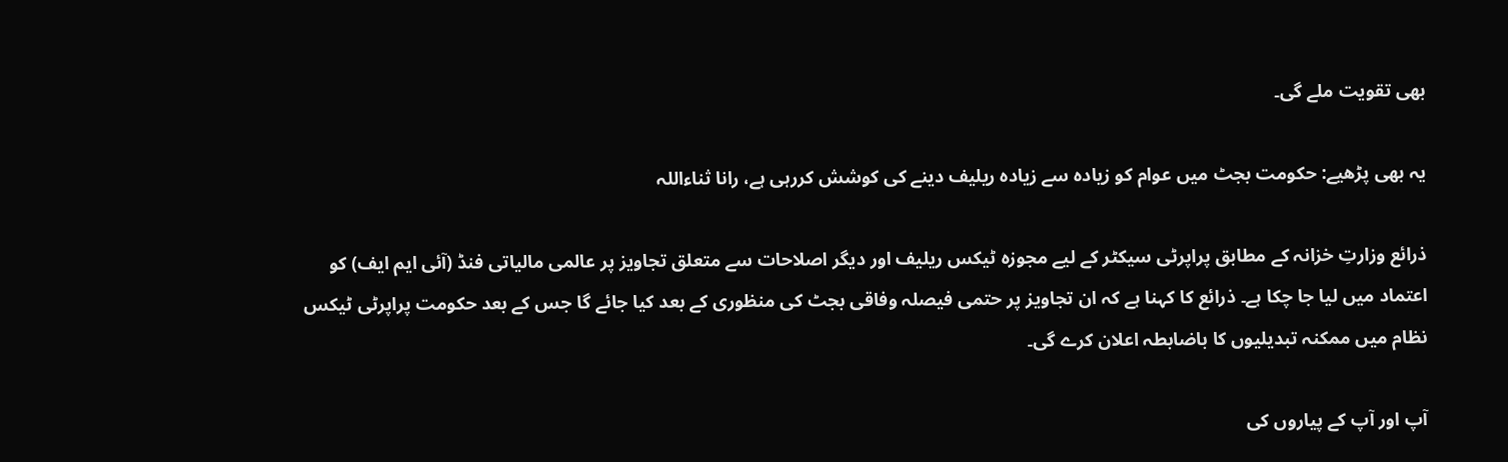بھی تقویت ملے گی۔

یہ بھی پڑھیے: حکومت بجٹ میں عوام کو زیادہ سے زیادہ ریلیف دینے کی کوشش کررہی ہے، رانا ثناءاللہ

ذرائع وزارتِ خزانہ کے مطابق پراپرٹی سیکٹر کے لیے مجوزہ ٹیکس ریلیف اور دیگر اصلاحات سے متعلق تجاویز پر عالمی مالیاتی فنڈ (آئی ایم ایف) کو اعتماد میں لیا جا چکا ہے۔ ذرائع کا کہنا ہے کہ ان تجاویز پر حتمی فیصلہ وفاقی بجٹ کی منظوری کے بعد کیا جائے گا جس کے بعد حکومت پراپرٹی ٹیکس نظام میں ممکنہ تبدیلیوں کا باضابطہ اعلان کرے گی۔

آپ اور آپ کے پیاروں کی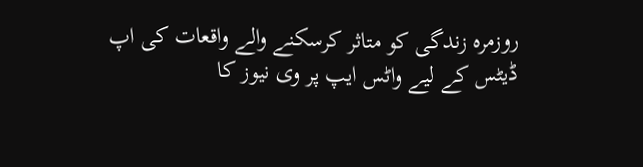روزمرہ زندگی کو متاثر کرسکنے والے واقعات کی اپ ڈیٹس کے لیے واٹس ایپ پر وی نیوز کا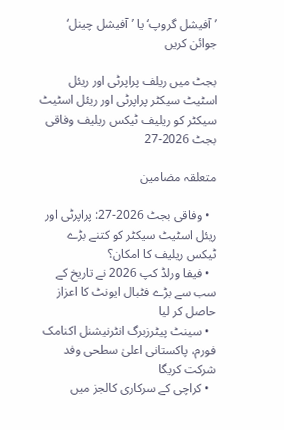’آفیشل گروپ‘ یا ’آفیشل چینل‘ جوائن کریں

بجٹ میں ریلف پراپرٹی اور ریئل اسٹیٹ سیکٹر پراپرٹی اور ریئل اسٹیٹ سیکٹر کو ریلیف ٹیکس ریلیف وفاقی بجٹ 2026-27

متعلقہ مضامین

  • وفاقی بجٹ 2026-27: پراپرٹی اور ریئل اسٹیٹ سیکٹر کو کتنے بڑے ٹیکس ریلیف کا امکان؟
  • فیفا ورلڈ کپ 2026 نے تاریخ کے سب سے بڑے فٹبال ایونٹ کا اعزاز حاصل کر لیا
  • سینٹ پیٹرزبرگ انٹرنیشنل اکنامک فورم، پاکستانی اعلیٰ سطحی وفد شرکت کریگا
  • کراچی کے سرکاری کالجز میں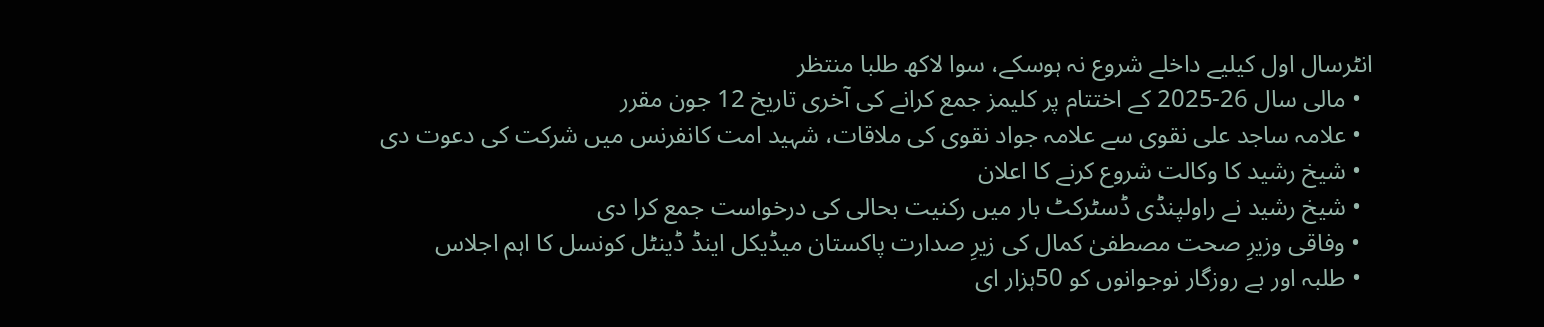انٹرسال اول کیلیے داخلے شروع نہ ہوسکے، سوا لاکھ طلبا منتظر
  • مالی سال 26-2025 کے اختتام پر کلیمز جمع کرانے کی آخری تاریخ 12 جون مقرر
  • علامہ ساجد علی نقوی سے علامہ جواد نقوی کی ملاقات، شہید امت کانفرنس میں شرکت کی دعوت دی
  • شیخ رشید کا وکالت شروع کرنے کا اعلان
  • شیخ رشید نے راولپنڈی ڈسٹرکٹ بار میں رکنیت بحالی کی درخواست جمع کرا دی
  • وفاقی وزیرِ صحت مصطفیٰ کمال کی زیرِ صدارت پاکستان میڈیکل اینڈ ڈینٹل کونسل کا اہم اجلاس
  • طلبہ اور بے روزگار نوجوانوں کو 50ہزار ای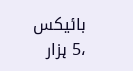بائیکس ،5 ہزار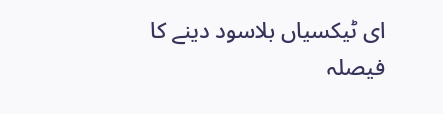ای ٹیکسیاں بلاسود دینے کا فیصلہ